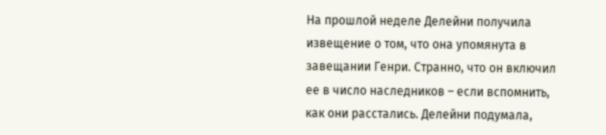На прошлой неделе Делейни получила извещение о том, что она упомянута в завещании Генри. Странно, что он включил ее в число наследников – если вспомнить, как они расстались. Делейни подумала,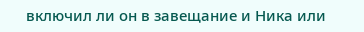включил ли он в завещание и Ника или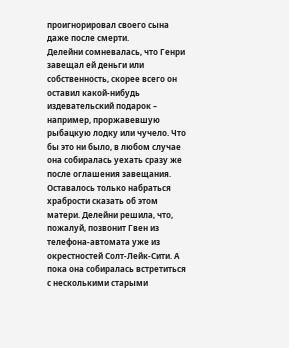проигнорировал своего сына даже после смерти.
Делейни сомневалась, что Генри завещал ей деньги или собственность, скорее всего он оставил какой-нибудь издевательский подарок – например, проржавевшую рыбацкую лодку или чучело. Что бы это ни было, в любом случае она собиралась уехать сразу же после оглашения завещания. Оставалось только набраться храбрости сказать об этом матери. Делейни решила, что, пожалуй, позвонит Гвен из телефона-автомата уже из окрестностей Солт-Лейк-Сити. А пока она собиралась встретиться с несколькими старыми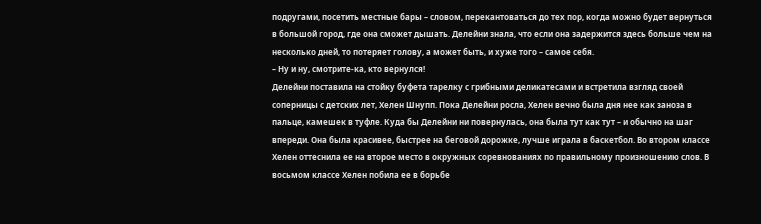подругами, посетить местные бары – словом, перекантоваться до тех пор, когда можно будет вернуться в большой город, где она сможет дышать. Делейни знала, что если она задержится здесь больше чем на несколько дней, то потеряет голову, а может быть, и хуже того – самое себя.
– Ну и ну, смотрите-ка, кто вернулся!
Делейни поставила на стойку буфета тарелку с грибными деликатесами и встретила взгляд своей соперницы с детских лет, Хелен Шнупп. Пока Делейни росла, Хелен вечно была дня нее как заноза в пальце, камешек в туфле. Куда бы Делейни ни повернулась, она была тут как тут – и обычно на шаг впереди. Она была красивее, быстрее на беговой дорожке, лучше играла в баскетбол. Во втором классе Хелен оттеснила ее на второе место в окружных соревнованиях по правильному произношению слов. В восьмом классе Хелен побила ее в борьбе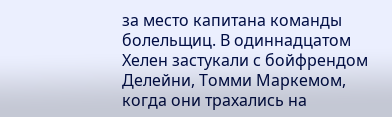за место капитана команды болельщиц. В одиннадцатом Хелен застукали с бойфрендом Делейни, Томми Маркемом, когда они трахались на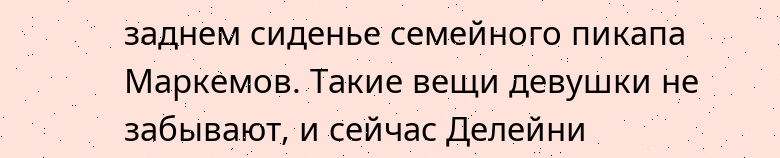заднем сиденье семейного пикапа Маркемов. Такие вещи девушки не забывают, и сейчас Делейни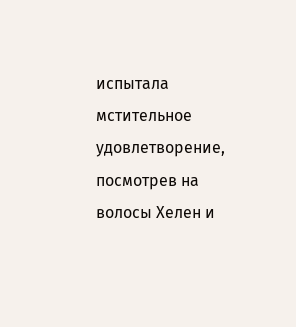испытала мстительное удовлетворение, посмотрев на волосы Хелен и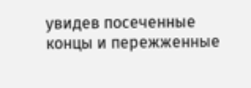увидев посеченные концы и пережженные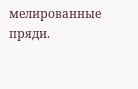мелированные пряди.